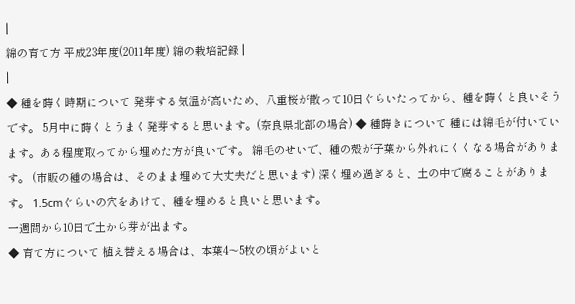|
綿の育て方 平成23年度(2011年度) 綿の栽培記録 |
|
◆ 種を蒔く時期について 発芽する気温が高いため、八重桜が散って10日ぐらいたってから、種を蒔くと良いそうです。 5月中に蒔くとうまく発芽すると思います。(奈良県北部の場合) ◆ 種蒔きについて 種には綿毛が付いています。ある程度取ってから埋めた方が良いです。 綿毛のせいで、種の殻が子葉から外れにくくなる場合があります。 (市販の種の場合は、そのまま埋めて大丈夫だと思います) 深く埋め過ぎると、土の中で腐ることがあります。 1.5cmぐらいの穴をあけて、種を埋めると良いと思います。
一週間から10日で土から芽が出ます。
◆ 育て方について 植え替える場合は、本葉4〜5枚の頃がよいと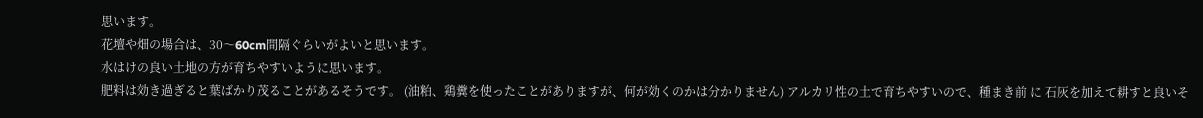思います。
花壇や畑の場合は、30〜60cm間隔ぐらいがよいと思います。
水はけの良い土地の方が育ちやすいように思います。
肥料は効き過ぎると葉ばかり茂ることがあるそうです。 (油粕、鶏糞を使ったことがありますが、何が効くのかは分かりません) アルカリ性の土で育ちやすいので、種まき前 に 石灰を加えて耕すと良いそ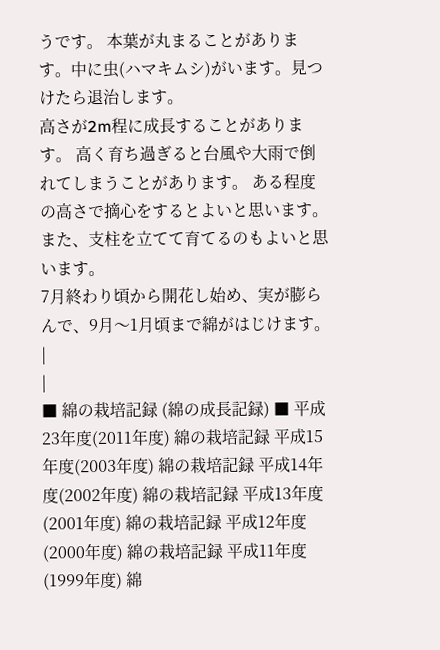うです。 本葉が丸まることがあります。中に虫(ハマキムシ)がいます。見つけたら退治します。
高さが2m程に成長することがあります。 高く育ち過ぎると台風や大雨で倒れてしまうことがあります。 ある程度の高さで摘心をするとよいと思います。また、支柱を立てて育てるのもよいと思います。
7月終わり頃から開花し始め、実が膨らんで、9月〜1月頃まで綿がはじけます。
|
|
■ 綿の栽培記録 (綿の成長記録) ■ 平成23年度(2011年度) 綿の栽培記録 平成15年度(2003年度) 綿の栽培記録 平成14年度(2002年度) 綿の栽培記録 平成13年度(2001年度) 綿の栽培記録 平成12年度(2000年度) 綿の栽培記録 平成11年度(1999年度) 綿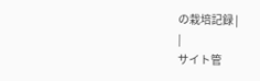の栽培記録 |
|
サイト管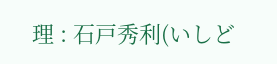理 : 石戸秀利(いしど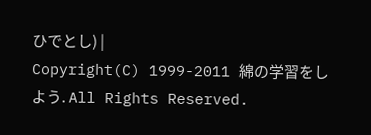ひでとし) |
Copyright(C) 1999-2011 綿の学習をしよう. All Rights Reserved.